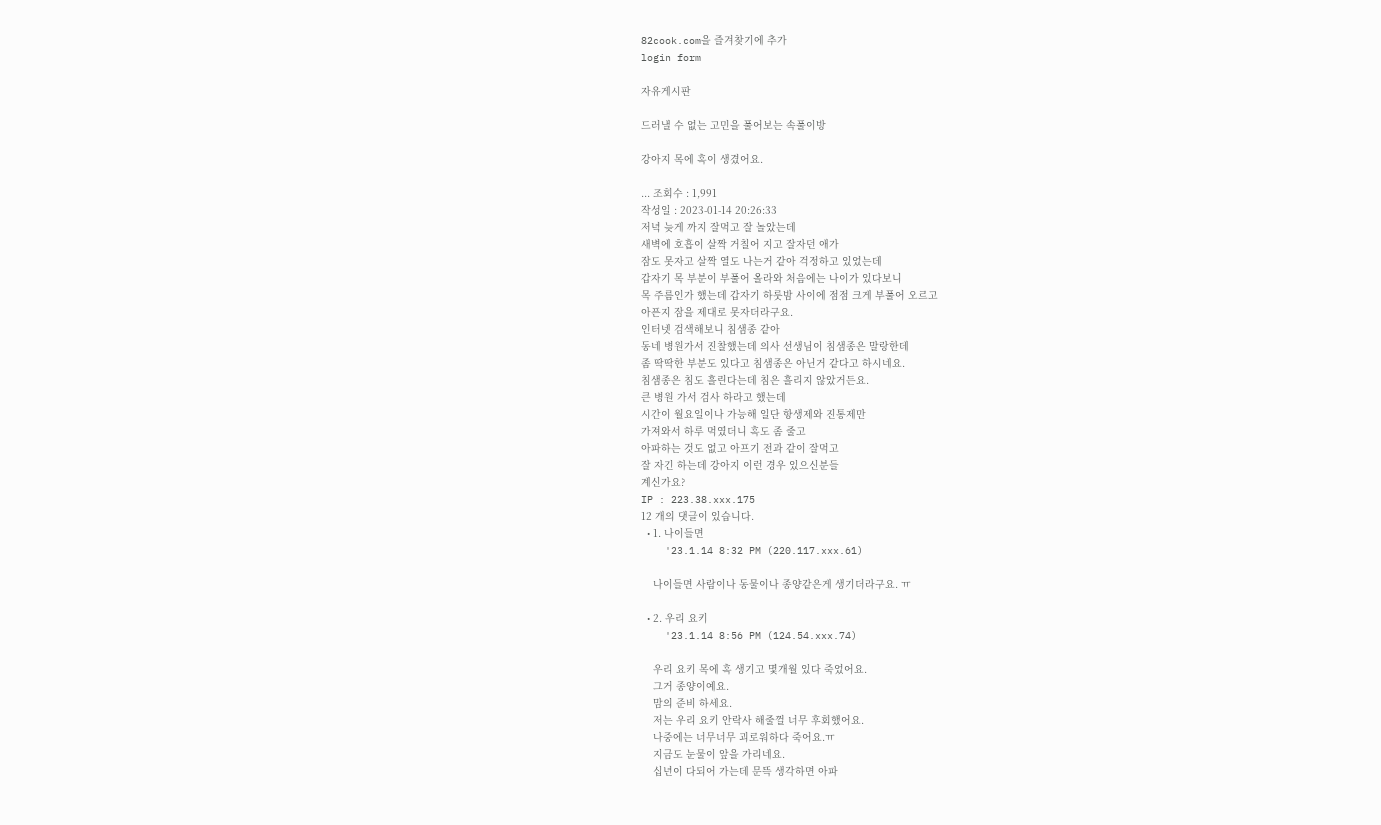82cook.com을 즐겨찾기에 추가
login form

자유게시판

드러낼 수 없는 고민을 풀어보는 속풀이방

강아지 목에 혹이 생겼어요.

... 조회수 : 1,991
작성일 : 2023-01-14 20:26:33
저녁 늦게 까지 잘먹고 잘 놀았는데
새벽에 호흡이 살짝 거칠어 지고 잘자던 애가
잠도 못자고 살짝 열도 나는거 같아 걱정하고 있었는데
갑자기 목 부분이 부풀어 올라와 처음에는 나이가 있다보니
목 주름인가 했는데 갑자기 하룻밤 사이에 점점 크게 부풀어 오르고
아픈지 잠을 제대로 못자더라구요.
인터넷 검색해보니 침샘종 같아
동네 병원가서 진찰했는데 의사 선생님이 침샘종은 말랑한데
좀 딱딱한 부분도 있다고 침샘종은 아닌거 같다고 하시네요.
침샘종은 침도 흘린다는데 침은 흘리지 않았거든요.
큰 병원 가서 검사 하라고 했는데
시간이 월요일이나 가능해 일단 항생제와 진통제만
가져와서 하루 먹였더니 혹도 좀 줄고
아파하는 것도 없고 아프기 전과 같이 잘먹고
잘 자긴 하는데 강아지 이런 경우 있으신분들
계신가요?
IP : 223.38.xxx.175
12 개의 댓글이 있습니다.
  • 1. 나이들면
    '23.1.14 8:32 PM (220.117.xxx.61)

    나이들면 사람이나 동물이나 종양같은게 생기더라구요. ㅠ

  • 2. 우리 요키
    '23.1.14 8:56 PM (124.54.xxx.74)

    우리 요키 목에 혹 생기고 몇개월 있다 죽었어요.
    그거 종양이예요.
    맘의 준비 하세요.
    저는 우리 요키 안락사 해줄껄 너무 후회했어요.
    나중에는 너무너무 괴로워하다 죽어요.ㅠ
    지금도 눈물이 앞을 가리네요.
    십년이 다되어 가는데 문뜩 생각하면 아파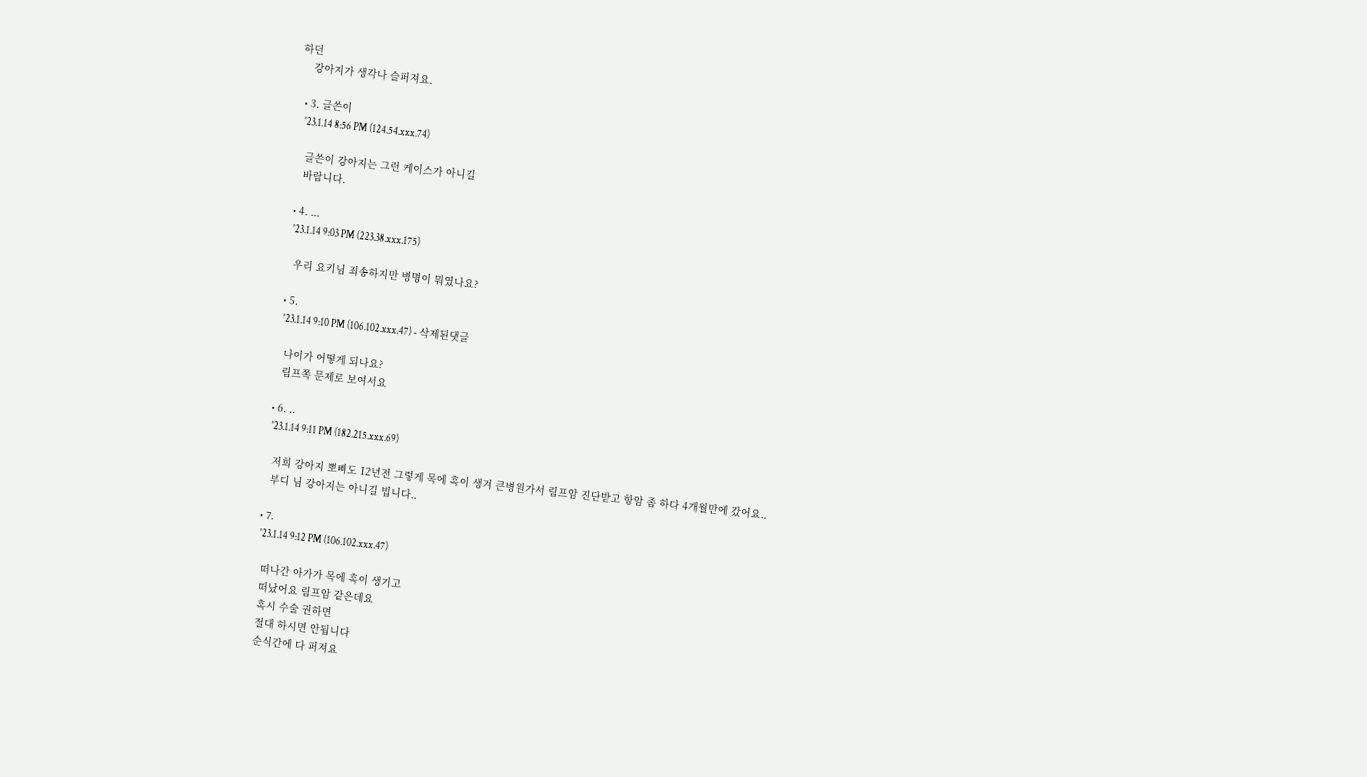하던
    강아지가 생각나 슬퍼져요.

  • 3. 글쓴이
    '23.1.14 8:56 PM (124.54.xxx.74)

    글쓴이 강아지는 그런 케이스가 아니길
    바랍니다.

  • 4. ...
    '23.1.14 9:03 PM (223.38.xxx.175)

    우리 요키님 죄송하지만 병명이 뭐였나요?

  • 5.
    '23.1.14 9:10 PM (106.102.xxx.47) - 삭제된댓글

    나이가 어떻게 되나요?
    림프쪽 문제로 보여서요

  • 6. ..
    '23.1.14 9:11 PM (182.215.xxx.69)

    저희 강아지 뽀삐도 12년전 그렇게 목에 혹이 생겨 큰병원가서 림프암 진단받고 항암 좀 하다 4개월만에 갔어요..
    부디 님 강아지는 아니길 빕니다..

  • 7.
    '23.1.14 9:12 PM (106.102.xxx.47)

    떠나간 아가가 목에 혹이 생기고
    떠났어요 림프암 같은데요
    혹시 수술 권하면
    절대 하시면 안됩니다
    순식간에 다 퍼져요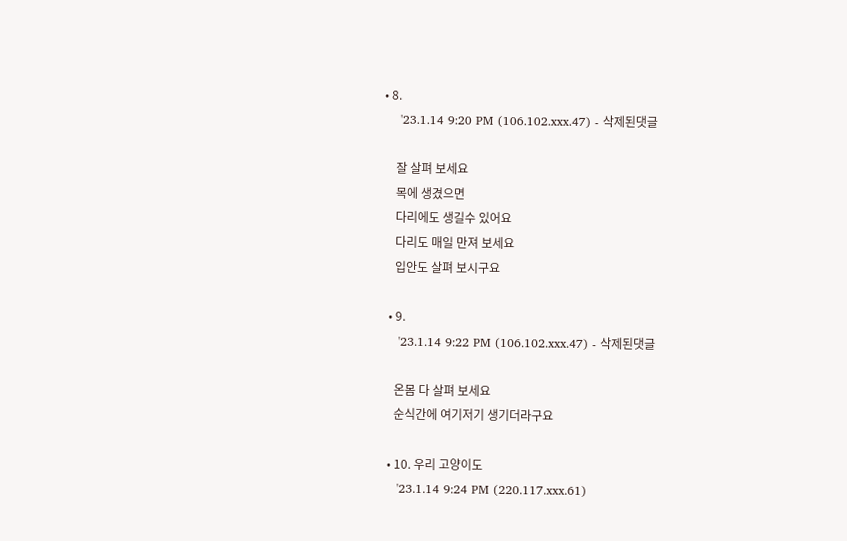• 8.
    '23.1.14 9:20 PM (106.102.xxx.47) - 삭제된댓글

    잘 살펴 보세요
    목에 생겼으면
    다리에도 생길수 있어요
    다리도 매일 만져 보세요
    입안도 살펴 보시구요

  • 9.
    '23.1.14 9:22 PM (106.102.xxx.47) - 삭제된댓글

    온몸 다 살펴 보세요
    순식간에 여기저기 생기더라구요

  • 10. 우리 고양이도
    '23.1.14 9:24 PM (220.117.xxx.61)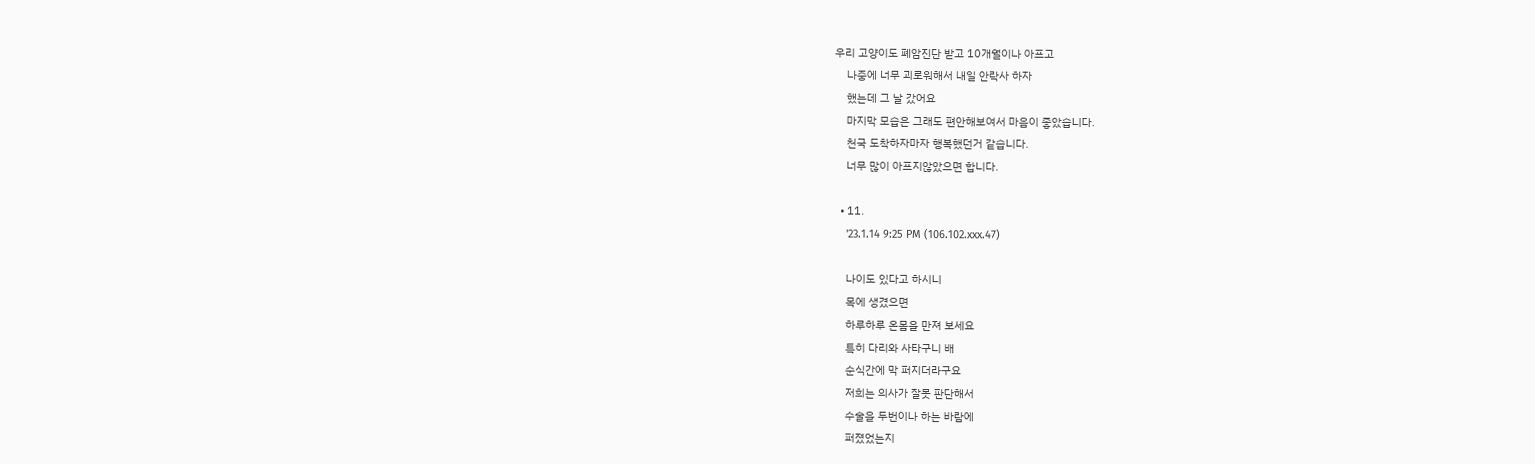우리 고양이도 폐암진단 받고 10개월이나 아프고
    나중에 너무 괴로워해서 내일 안락사 하자
    했는데 그 날 갔어요
    마지막 모습은 그래도 편안해보여서 마음이 좋았습니다.
    천국 도착하자마자 행복했던거 같습니다.
    너무 많이 아프지않았으면 합니다.

  • 11.
    '23.1.14 9:25 PM (106.102.xxx.47)

    나이도 있다고 하시니
    목에 생겼으면
    하루하루 온몸을 만져 보세요
    특히 다리와 사타구니 배
    순식간에 막 퍼지더라구요
    저희는 의사가 잘못 판단해서
    수술을 두번이나 하는 바람에
    퍼졌었는지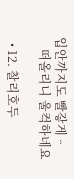입안까지도 빨갛게ᆢ
    떠올리니 울컥하네요

  • 12. 찰리호두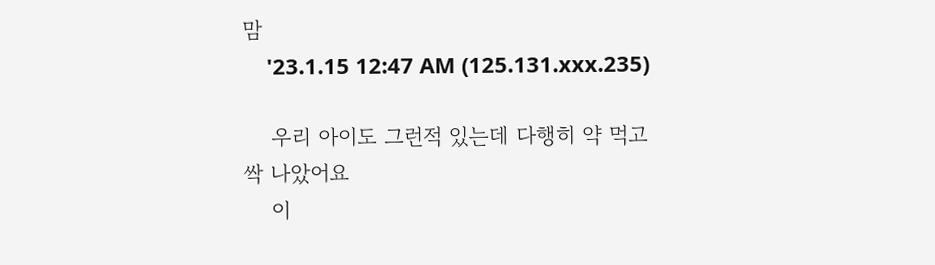맘
    '23.1.15 12:47 AM (125.131.xxx.235)

    우리 아이도 그런적 있는데 다행히 약 먹고 싹 나았어요
    이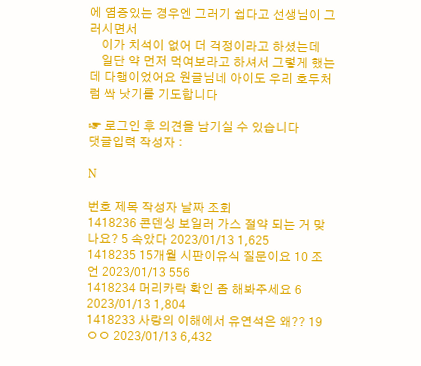에 염증있는 경우엔 그러기 쉽다고 선생님이 그러시면서
    이가 치석이 없어 더 걱정이라고 하셨는데
    일단 약 먼저 먹여보라고 하셔서 그렇게 했는데 다행이었어요 원글님네 아이도 우리 호두처럼 싹 낫기를 기도합니다

☞ 로그인 후 의견을 남기실 수 있습니다
댓글입력 작성자 :

N

번호 제목 작성자 날짜 조회
1418236 콘덴싱 보일러 가스 절약 되는 거 맞나요? 5 속았다 2023/01/13 1,625
1418235 15개월 시판이유식 질문이요 10 조언 2023/01/13 556
1418234 머리카락 확인 좀 해봐주세요 6 2023/01/13 1,804
1418233 사랑의 이해에서 유연석은 왜?? 19 ㅇㅇ 2023/01/13 6,432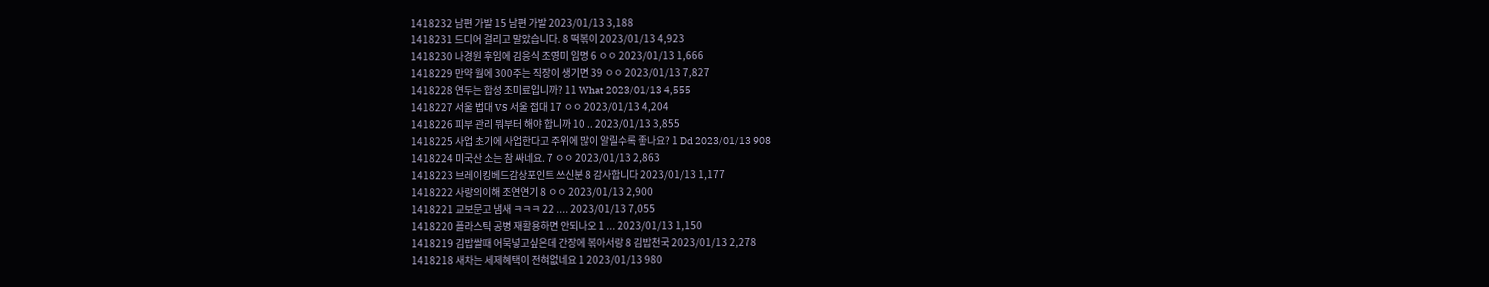1418232 남편 가발 15 남편 가발 2023/01/13 3,188
1418231 드디어 걸리고 말았습니다. 8 떡볶이 2023/01/13 4,923
1418230 나경원 후임에 김응식 조영미 임명 6 ㅇㅇ 2023/01/13 1,666
1418229 만약 월에 300주는 직장이 생기면 39 ㅇㅇ 2023/01/13 7,827
1418228 연두는 합성 조미료입니까? 11 What 2023/01/13 4,555
1418227 서울 법대 VS 서울 접대 17 ㅇㅇ 2023/01/13 4,204
1418226 피부 관리 뭐부터 해야 합니까 10 .. 2023/01/13 3,855
1418225 사업 초기에 사업한다고 주위에 많이 알릴수록 좋나요? 1 Dd 2023/01/13 908
1418224 미국산 소는 참 싸네요. 7 ㅇㅇ 2023/01/13 2,863
1418223 브레이킹베드감상포인트 쓰신분 8 감사합니다 2023/01/13 1,177
1418222 사랑의이해 조연연기 8 ㅇㅇ 2023/01/13 2,900
1418221 교보문고 냄새 ㅋㅋㅋ 22 .... 2023/01/13 7,055
1418220 플라스틱 공병 재활용하면 안되나오 1 ... 2023/01/13 1,150
1418219 김밥쌀때 어묵넣고싶은데 간장에 볶아서랑 8 김밥천국 2023/01/13 2,278
1418218 새차는 세제혜택이 전혀없네요 1 2023/01/13 980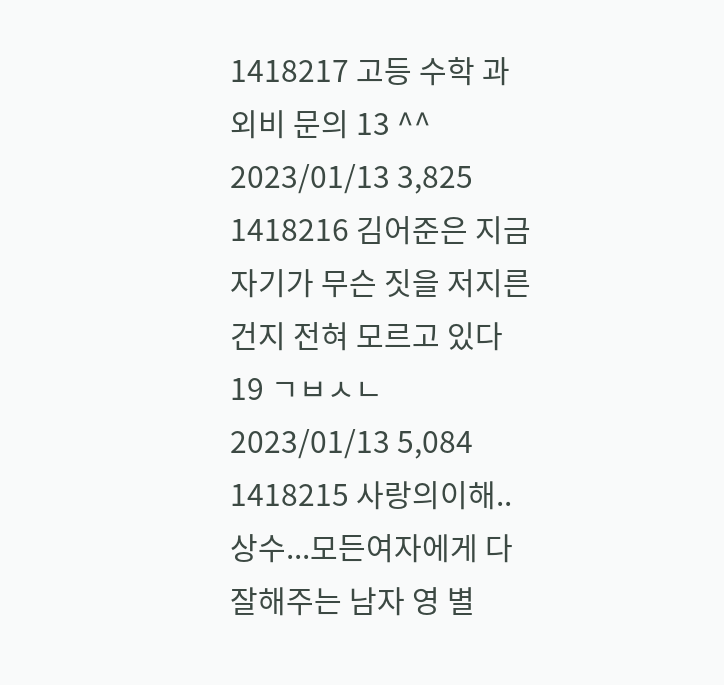1418217 고등 수학 과외비 문의 13 ^^ 2023/01/13 3,825
1418216 김어준은 지금 자기가 무슨 짓을 저지른건지 전혀 모르고 있다 19 ㄱㅂㅅㄴ 2023/01/13 5,084
1418215 사랑의이해..상수...모든여자에게 다 잘해주는 남자 영 별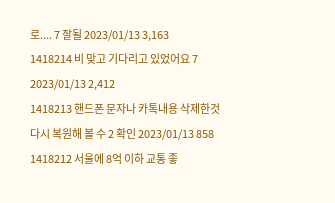로.... 7 잘될 2023/01/13 3,163
1418214 비 맞고 기다리고 있었어요 7 2023/01/13 2,412
1418213 핸드폰 문자나 카톡내용 삭제한것 다시 복원해 볼 수 2 확인 2023/01/13 858
1418212 서울에 8억 이하 교통 좋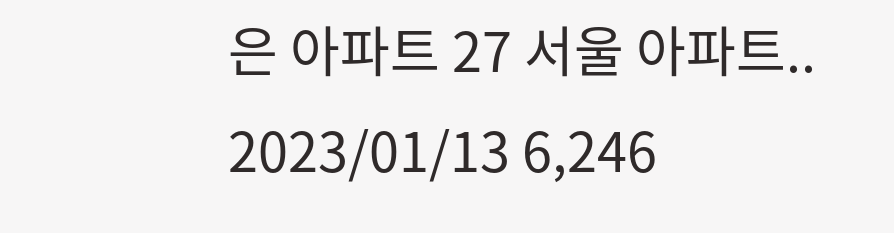은 아파트 27 서울 아파트.. 2023/01/13 6,246